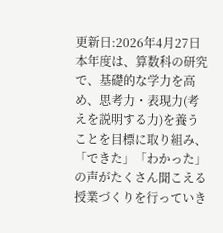更新日:2026年4月27日
本年度は、算数科の研究で、基礎的な学力を高め、思考力・表現力(考えを説明する力)を養うことを目標に取り組み、「できた」「わかった」の声がたくさん聞こえる授業づくりを行っていき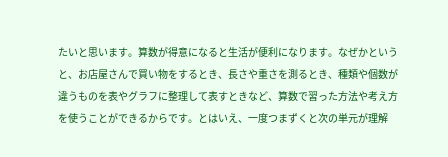たいと思います。算数が得意になると生活が便利になります。なぜかというと、お店屋さんで買い物をするとき、長さや重さを測るとき、種類や個数が違うものを表やグラフに整理して表すときなど、算数で習った方法や考え方を使うことができるからです。とはいえ、一度つまずくと次の単元が理解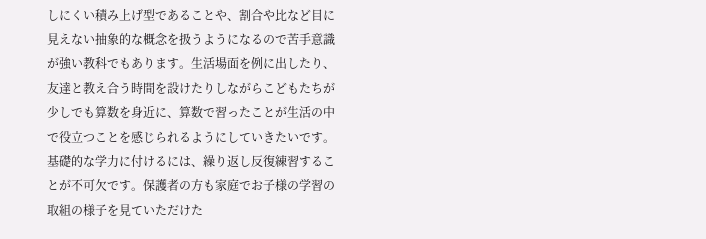しにくい積み上げ型であることや、割合や比など目に見えない抽象的な概念を扱うようになるので苦手意識が強い教科でもあります。生活場面を例に出したり、友達と教え合う時間を設けたりしながらこどもたちが少しでも算数を身近に、算数で習ったことが生活の中で役立つことを感じられるようにしていきたいです。基礎的な学力に付けるには、繰り返し反復練習することが不可欠です。保護者の方も家庭でお子様の学習の取組の様子を見ていただけた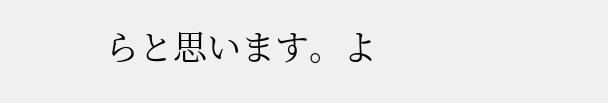らと思います。よ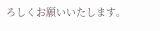ろしくお願いいたします。